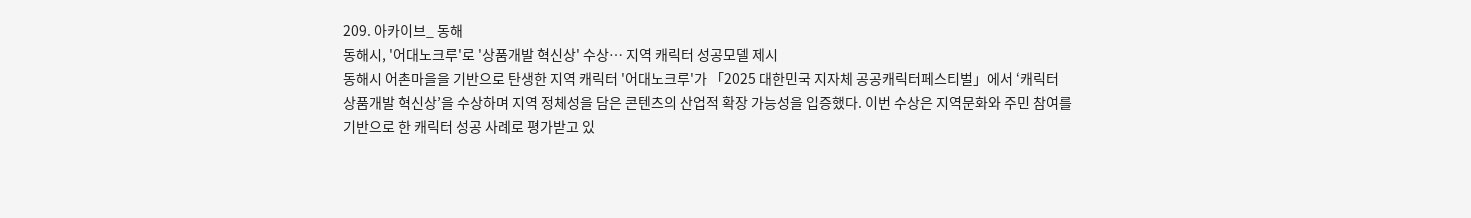209. 아카이브_ 동해
동해시, '어대노크루'로 '상품개발 혁신상' 수상… 지역 캐릭터 성공모델 제시
동해시 어촌마을을 기반으로 탄생한 지역 캐릭터 '어대노크루'가 「2025 대한민국 지자체 공공캐릭터페스티벌」에서 ‘캐릭터 상품개발 혁신상’을 수상하며 지역 정체성을 담은 콘텐츠의 산업적 확장 가능성을 입증했다. 이번 수상은 지역문화와 주민 참여를 기반으로 한 캐릭터 성공 사례로 평가받고 있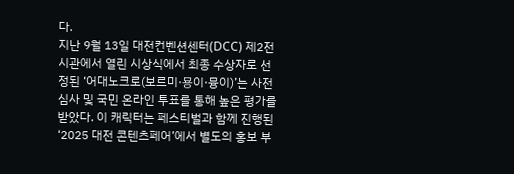다.
지난 9월 13일 대전컨벤션센터(DCC) 제2전시관에서 열린 시상식에서 최종 수상자로 선정된 ‘어대노크로(보르미·묭이·뮹이)’는 사전 심사 및 국민 온라인 투표를 통해 높은 평가를 받았다. 이 캐릭터는 페스티벌과 함께 진행된 ‘2025 대전 콘텐츠페어’에서 별도의 홍보 부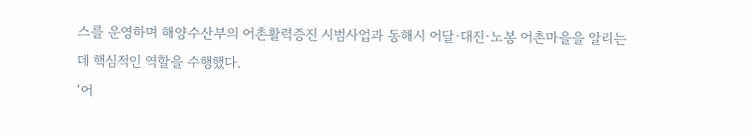스를 운영하며 해양수산부의 어촌활력증진 시범사업과 동해시 어달·대진·노봉 어촌마을을 알리는 데 핵심적인 역할을 수행했다.
‘어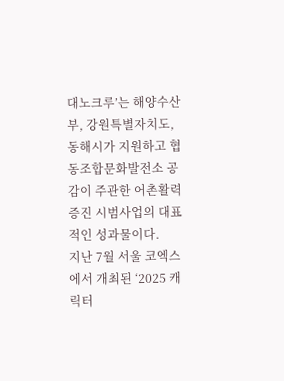대노크루’는 해양수산부, 강원특별자치도, 동해시가 지원하고 협동조합문화발전소 공감이 주관한 어촌활력증진 시범사업의 대표적인 성과물이다.
지난 7월 서울 코엑스에서 개최된 ‘2025 캐릭터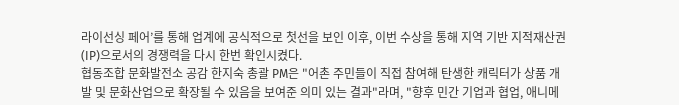라이선싱 페어’를 통해 업계에 공식적으로 첫선을 보인 이후, 이번 수상을 통해 지역 기반 지적재산권(IP)으로서의 경쟁력을 다시 한번 확인시켰다.
협동조합 문화발전소 공감 한지숙 총괄 PM은 "어촌 주민들이 직접 참여해 탄생한 캐릭터가 상품 개발 및 문화산업으로 확장될 수 있음을 보여준 의미 있는 결과"라며, "향후 민간 기업과 협업, 애니메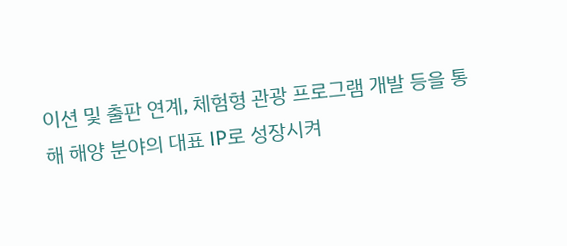이션 및 출판 연계, 체험형 관광 프로그램 개발 등을 통해 해양 분야의 대표 IP로 성장시켜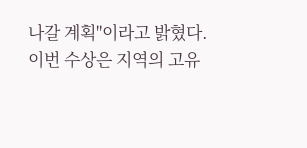나갈 계획"이라고 밝혔다.
이번 수상은 지역의 고유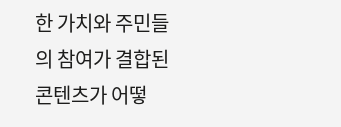한 가치와 주민들의 참여가 결합된 콘텐츠가 어떻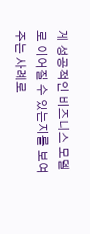게 성공적인 비즈니스 모델로 이어질 수 있는지를 보여주는 사례로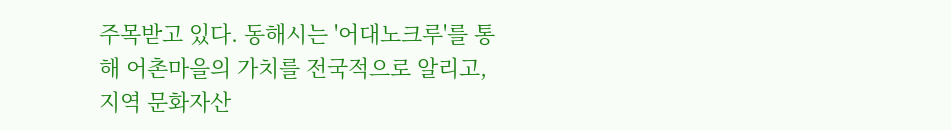주목받고 있다. 동해시는 '어대노크루'를 통해 어촌마을의 가치를 전국적으로 알리고, 지역 문화자산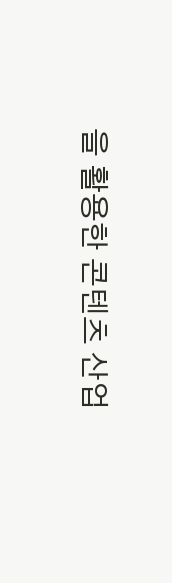을 활용한 콘텐츠 산업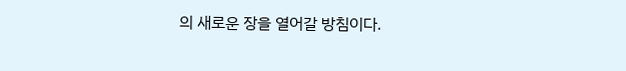의 새로운 장을 열어갈 방침이다.